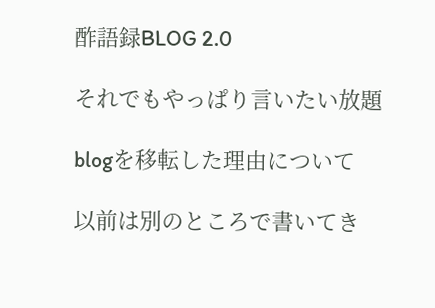酢語録BLOG 2.0

それでもやっぱり言いたい放題

blogを移転した理由について

以前は別のところで書いてき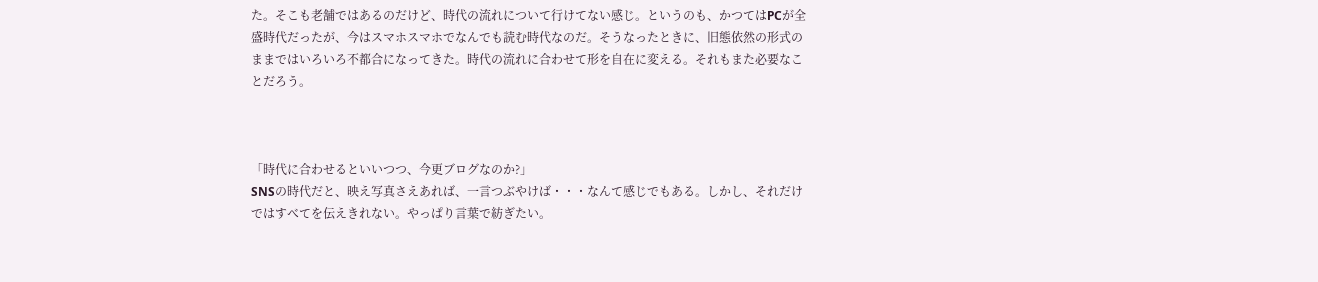た。そこも老舗ではあるのだけど、時代の流れについて行けてない感じ。というのも、かつてはPCが全盛時代だったが、今はスマホスマホでなんでも読む時代なのだ。そうなったときに、旧態依然の形式のままではいろいろ不都合になってきた。時代の流れに合わせて形を自在に変える。それもまた必要なことだろう。



「時代に合わせるといいつつ、今更ブログなのか?」
SNSの時代だと、映え写真さえあれば、一言つぶやけば・・・なんて感じでもある。しかし、それだけではすべてを伝えきれない。やっぱり言葉で紡ぎたい。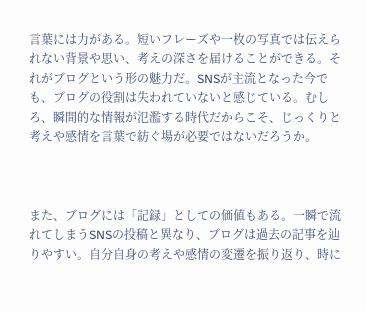言葉には力がある。短いフレーズや一枚の写真では伝えられない背景や思い、考えの深さを届けることができる。それがブログという形の魅力だ。SNSが主流となった今でも、ブログの役割は失われていないと感じている。むしろ、瞬間的な情報が氾濫する時代だからこそ、じっくりと考えや感情を言葉で紡ぐ場が必要ではないだろうか。



また、ブログには「記録」としての価値もある。一瞬で流れてしまうSNSの投稿と異なり、ブログは過去の記事を辿りやすい。自分自身の考えや感情の変遷を振り返り、時に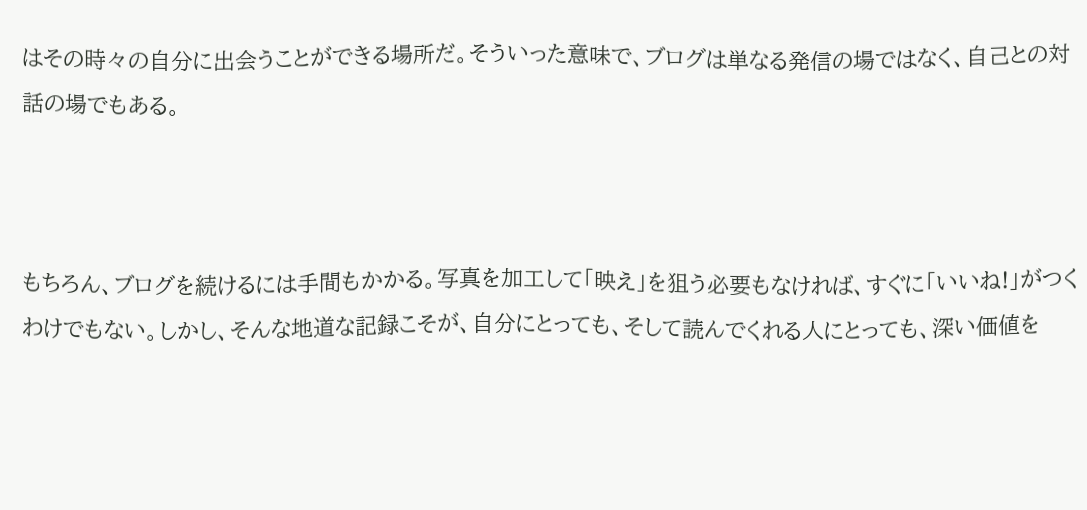はその時々の自分に出会うことができる場所だ。そういった意味で、ブログは単なる発信の場ではなく、自己との対話の場でもある。



もちろん、ブログを続けるには手間もかかる。写真を加工して「映え」を狙う必要もなければ、すぐに「いいね!」がつくわけでもない。しかし、そんな地道な記録こそが、自分にとっても、そして読んでくれる人にとっても、深い価値を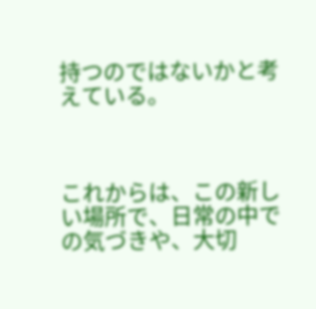持つのではないかと考えている。



これからは、この新しい場所で、日常の中での気づきや、大切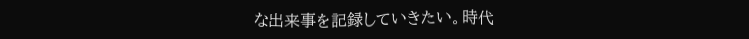な出来事を記録していきたい。時代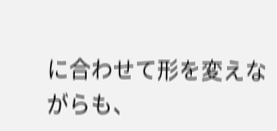に合わせて形を変えながらも、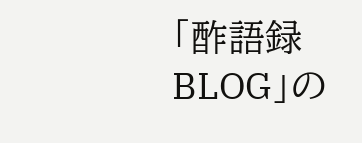「酢語録BLOG」の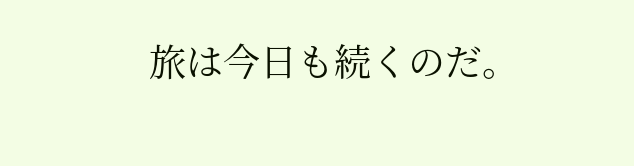旅は今日も続くのだ。